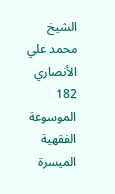الشيخ محمد علي الأنصاري
182
الموسوعة الفقهية الميسرة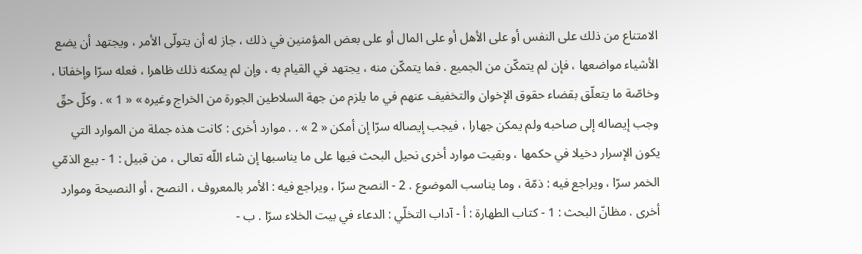الامتناع من ذلك على النفس أو على الأهل أو على المال أو على بعض المؤمنين في ذلك ، جاز له أن يتولّى الأمر ، ويجتهد أن يضع الأشياء مواضعها ، فإن لم يتمكّن من الجميع . فما يتمكّن منه ، يجتهد في القيام به ، وإن لم يمكنه ذلك ظاهرا ، فعله سرّا وإخفاتا ، وخاصّة ما يتعلّق بقضاء حقوق الإخوان والتخفيف عنهم في ما يلزم من جهة السلاطين الجورة من الخراج وغيره » « 1 » . وكلّ حقّ وجب إيصاله إلى صاحبه ولم يمكن جهارا ، فيجب إيصاله سرّا إن أمكن « 2 » . . موارد أخرى : كانت هذه جملة من الموارد التي يكون الإسرار دخيلا في حكمها ، وبقيت موارد أخرى نحيل البحث فيها على ما يناسبها إن شاء اللّه تعالى ، من قبيل : 1 - بيع الذمّي الخمر سرّا ، ويراجع فيه : ذمّة ، وما يناسب الموضوع . 2 - النصح سرّا ، ويراجع فيه : الأمر بالمعروف ، النصح ، أو النصيحة وموارد أخرى . مظانّ البحث : 1 - كتاب الطهارة : أ - آداب التخلّي : الدعاء في بيت الخلاء سرّا . ب -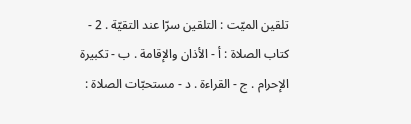تلقين الميّت : التلقين سرّا عند التقيّة . 2 - كتاب الصلاة : أ - الأذان والإقامة . ب - تكبيرة الإحرام . ج - القراءة . د - مستحبّات الصلاة :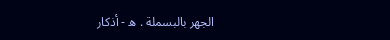الجهر بالبسملة . ه - أذكار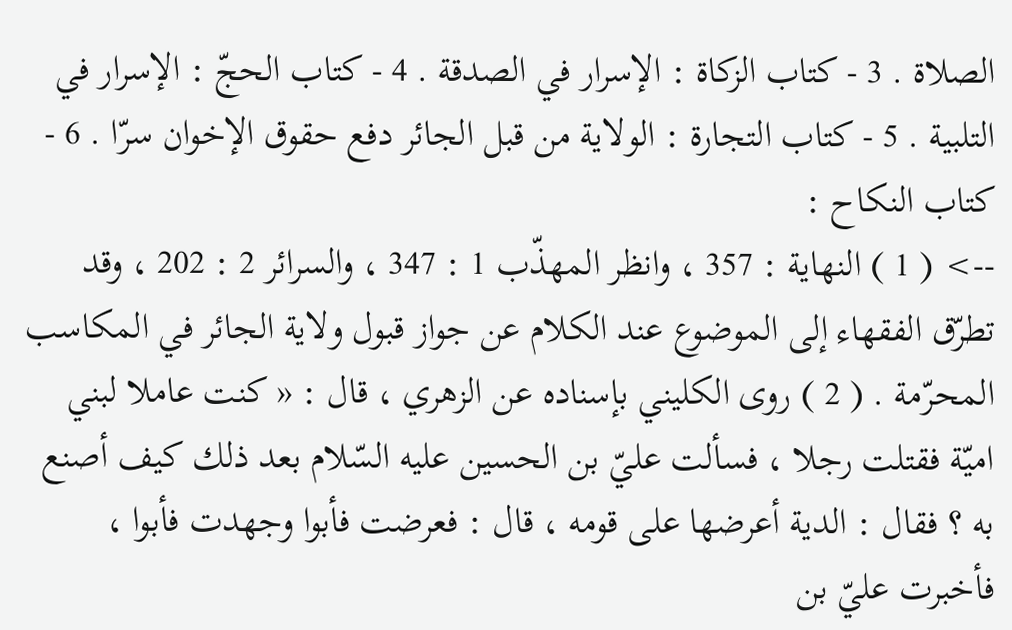الصلاة . 3 - كتاب الزكاة : الإسرار في الصدقة . 4 - كتاب الحجّ : الإسرار في التلبية . 5 - كتاب التجارة : الولاية من قبل الجائر دفع حقوق الإخوان سرّا . 6 - كتاب النكاح :
--> ( 1 ) النهاية : 357 ، وانظر المهذّب 1 : 347 ، والسرائر 2 : 202 ، وقد تطرّق الفقهاء إلى الموضوع عند الكلام عن جواز قبول ولاية الجائر في المكاسب المحرّمة . ( 2 ) روى الكليني بإسناده عن الزهري ، قال : « كنت عاملا لبني اميّة فقتلت رجلا ، فسألت عليّ بن الحسين عليه السّلام بعد ذلك كيف أصنع به ؟ فقال : الدية أعرضها على قومه ، قال : فعرضت فأبوا وجهدت فأبوا ، فأخبرت عليّ بن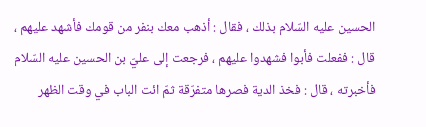الحسين عليه السّلام بذلك ، فقال : أذهب معك بنفر من قومك فأشهد عليهم ، قال : ففعلت فأبوا فشهدوا عليهم ، فرجعت إلى عليّ بن الحسين عليه السّلام فأخبرته ، قال : فخذ الدية فصرها متفرّقة ثمّ ائت الباب في وقت الظهر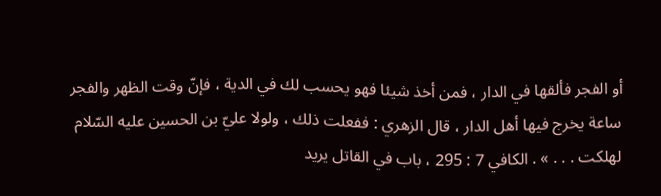أو الفجر فألقها في الدار ، فمن أخذ شيئا فهو يحسب لك في الدية ، فإنّ وقت الظهر والفجر ساعة يخرج فيها أهل الدار ، قال الزهري : ففعلت ذلك ، ولولا عليّ بن الحسين عليه السّلام لهلكت . . . » . الكافي 7 : 295 ، باب في القاتل يريد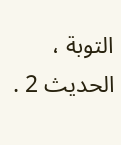التوبة ، الحديث 2 .